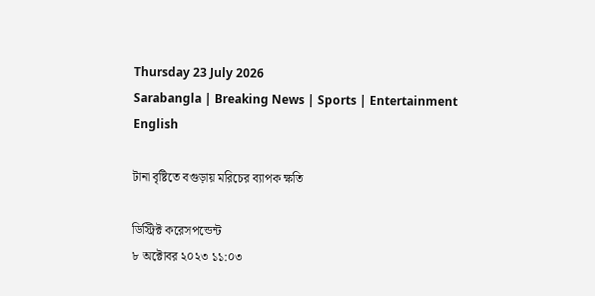Thursday 23 July 2026
Sarabangla | Breaking News | Sports | Entertainment
English

টানা বৃষ্টিতে বগুড়ায় মরিচের ব্যাপক ক্ষতি

ডিস্ট্রিক্ট করেসপন্ডেন্ট
৮ অক্টোবর ২০২৩ ১১:০৩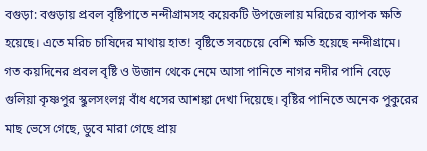বগুড়া: বগুড়ায় প্রবল বৃষ্টিপাতে নন্দীগ্রামসহ কয়েকটি উপজেলায় মরিচের ব্যাপক ক্ষতি হয়েছে। এতে মরিচ চাষিদের মাথায় হাত! বৃষ্টিতে সবচেয়ে বেশি ক্ষতি হয়েছে নন্দীগ্রামে। গত কয়দিনের প্রবল বৃষ্টি ও উজান থেকে নেমে আসা পানিতে নাগর নদীর পানি বেড়ে গুলিয়া কৃষ্ণপুর স্কুলসংলগ্ন বাঁধ ধসের আশঙ্কা দেখা দিয়েছে। বৃষ্টির পানিতে অনেক পুকুরের মাছ ভেসে গেছে, ডুবে মারা গেছে প্রায়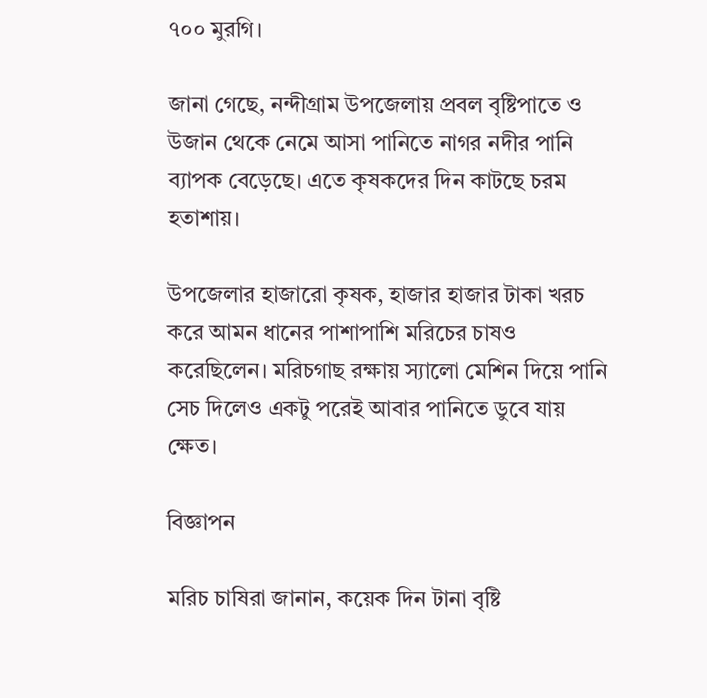৭০০ মুরগি।

জানা গেছে, নন্দীগ্রাম উপজেলায় প্রবল বৃষ্টিপাতে ও উজান থেকে নেমে আসা পানিতে নাগর নদীর পানি ব্যাপক বেড়েছে। এতে কৃষকদের দিন কাটছে চরম হতাশায়।

উপজেলার হাজারো কৃষক, হাজার হাজার টাকা খরচ করে আমন ধানের পাশাপাশি মরিচের চাষও করেছিলেন। মরিচগাছ রক্ষায় স্যালো মেশিন দিয়ে পানি সেচ দিলেও একটু পরেই আবার পানিতে ডুবে যায় ক্ষেত।

বিজ্ঞাপন

মরিচ চাষিরা জানান, কয়েক দিন টানা বৃষ্টি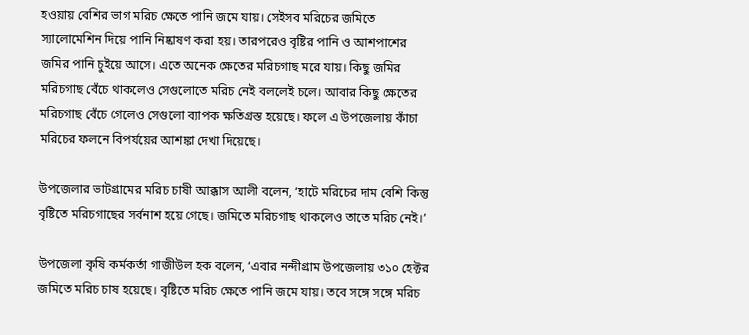হওয়ায় বেশির ভাগ মরিচ ক্ষেতে পানি জমে যায়। সেইসব মরিচের জমিতে স্যালোমেশিন দিয়ে পানি নিষ্কাষণ করা হয়। তারপরেও বৃষ্টির পানি ও আশপাশের জমির পানি চুইয়ে আসে। এতে অনেক ক্ষেতের মরিচগাছ মরে যায়। কিছু জমির মরিচগাছ বেঁচে থাকলেও সেগুলোতে মরিচ নেই বললেই চলে। আবার কিছু ক্ষেতের মরিচগাছ বেঁচে গেলেও সেগুলো ব্যাপক ক্ষতিগ্রস্ত হয়েছে। ফলে এ উপজেলায় কাঁচা মরিচের ফলনে বিপর্যয়ের আশঙ্কা দেখা দিয়েছে।

উপজেলার ভাটগ্রামের মরিচ চাষী আক্কাস আলী বলেন, ‘হাটে মরিচের দাম বেশি কিন্তু বৃষ্টিতে মরিচগাছের সর্বনাশ হয়ে গেছে। জমিতে মরিচগাছ থাকলেও তাতে মরিচ নেই।’

উপজেলা কৃষি কর্মকর্তা গাজীউল হক বলেন, ‘এবার নন্দীগ্রাম উপজেলায় ৩১০ হেক্টর জমিতে মরিচ চাষ হয়েছে। বৃষ্টিতে মরিচ ক্ষেতে পানি জমে যায়। তবে সঙ্গে সঙ্গে মরিচ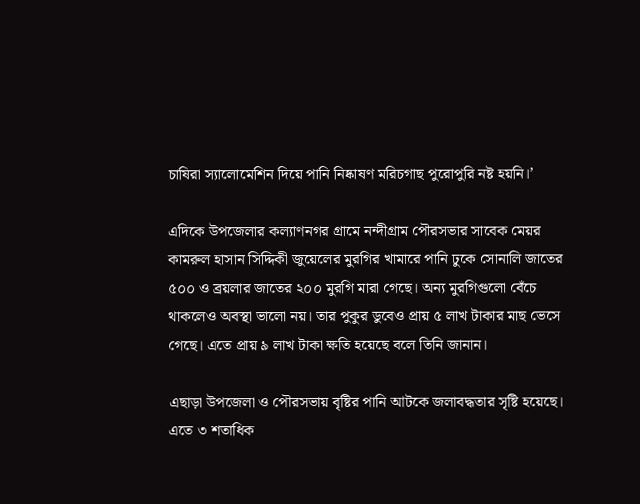চাষিরা স্যালোমেশিন দিয়ে পানি নিষ্কাষণ মরিচগাছ পুরোপুরি নষ্ট হয়নি।’

এদিকে উপজেলার কল্যাণনগর গ্রামে নন্দীগ্রাম পৌরসভার সাবেক মেয়র কামরুল হাসান সিদ্দিকী জুয়েলের মুরগির খামারে পানি ঢুকে সোনালি জাতের ৫০০ ও ব্রয়লার জাতের ২০০ মুরগি মারা গেছে। অন্য মুরগিগুলো বেঁচে থাকলেও অবস্থা ভালো নয়। তার পুকুর ডুবেও প্রায় ৫ লাখ টাকার মাছ ভেসে গেছে। এতে প্রায় ৯ লাখ টাকা ক্ষতি হয়েছে বলে তিনি জানান।

এছাড়া উপজেলা ও পৌরসভায় বৃষ্টির পানি আটকে জলাবদ্ধতার সৃষ্টি হয়েছে। এতে ৩ শতাধিক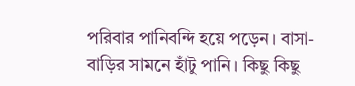পরিবার পানিবন্দি হয়ে পড়েন। বাসা-বাড়ির সামনে হাঁটু পানি। কিছু কিছু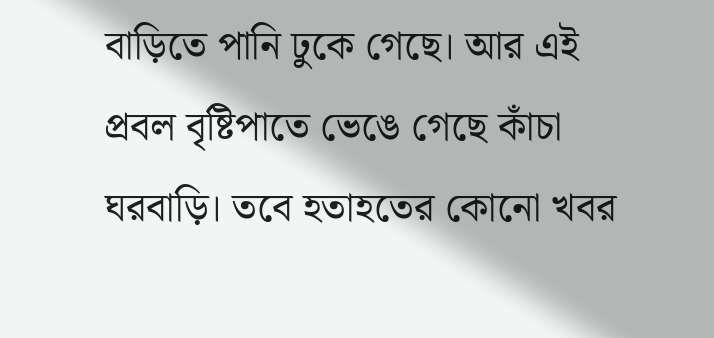বাড়িতে পানি ঢুকে গেছে। আর এই প্রবল বৃষ্টিপাতে ভেঙে গেছে কাঁচা ঘরবাড়ি। তবে হতাহতের কোনো খবর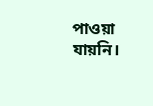পাওয়া যায়নি।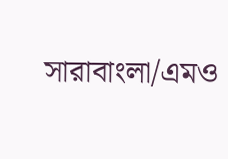সারাবাংলা/এমও